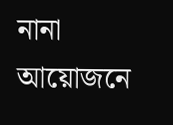নানা আয়োজনে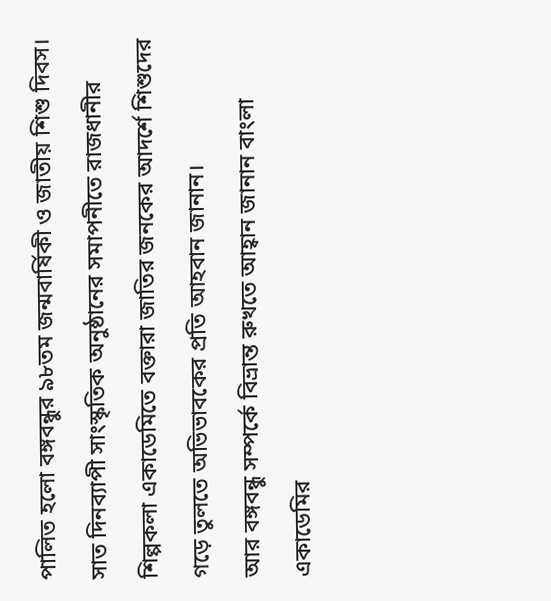পালিত হলো বঙ্গবন্ধুর ৯৮তম জন্মবার্ষিকী ও জাতীয় শিশু দিবস।
সাত দিনব্যাপী সাংস্কৃতিক অনুষ্ঠানের সমাপনীতে রাজধানীর শিল্পকলা একাডেমিতে বক্তারা জাতির জনকের আদর্শে শিশুদের গড়ে তুলতে অভিভাবকের প্রতি আহবান জানান।
আর বঙ্গবন্ধু সম্পর্কে বিভ্রান্ত রুখতে আহ্বান জানান বাংলা একাডেমির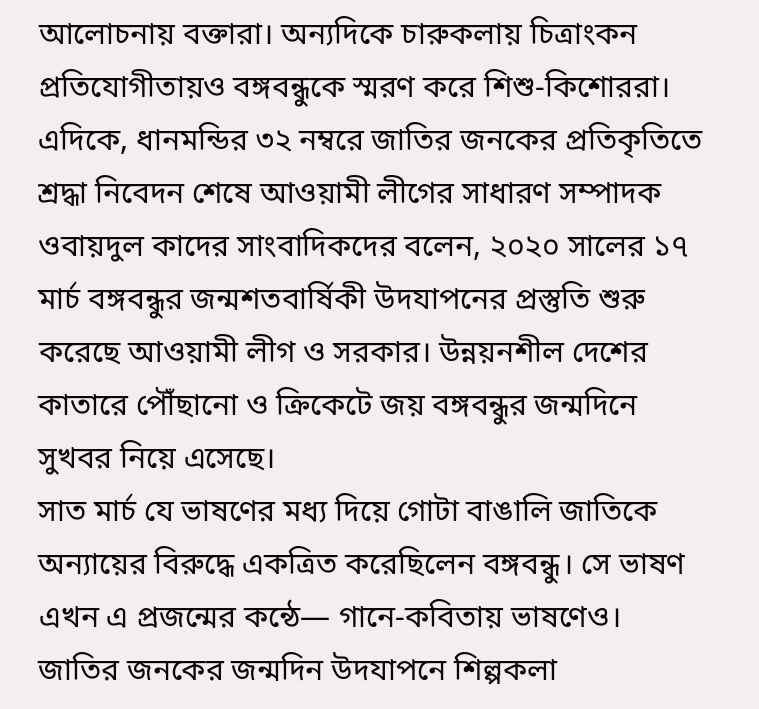আলোচনায় বক্তারা। অন্যদিকে চারুকলায় চিত্রাংকন প্রতিযোগীতায়ও বঙ্গবন্ধুকে স্মরণ করে শিশু-কিশোররা।
এদিকে, ধানমন্ডির ৩২ নম্বরে জাতির জনকের প্রতিকৃতিতে শ্রদ্ধা নিবেদন শেষে আওয়ামী লীগের সাধারণ সম্পাদক ওবায়দুল কাদের সাংবাদিকদের বলেন, ২০২০ সালের ১৭ মার্চ বঙ্গবন্ধুর জন্মশতবার্ষিকী উদযাপনের প্রস্তুতি শুরু করেছে আওয়ামী লীগ ও সরকার। উন্নয়নশীল দেশের কাতারে পৌঁছানো ও ক্রিকেটে জয় বঙ্গবন্ধুর জন্মদিনে সুখবর নিয়ে এসেছে।
সাত মার্চ যে ভাষণের মধ্য দিয়ে গোটা বাঙালি জাতিকে অন্যায়ের বিরুদ্ধে একত্রিত করেছিলেন বঙ্গবন্ধু। সে ভাষণ এখন এ প্রজন্মের কন্ঠে— গানে-কবিতায় ভাষণেও।
জাতির জনকের জন্মদিন উদযাপনে শিল্পকলা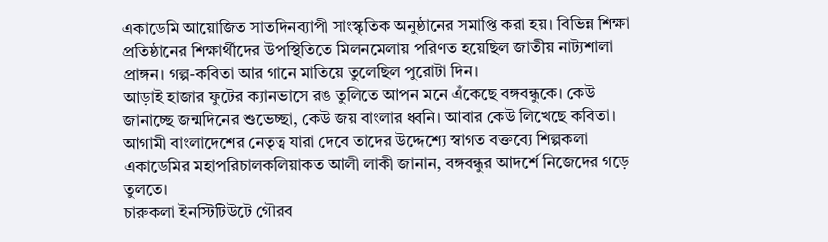একাডেমি আয়োজিত সাতদিনব্যাপী সাংস্কৃতিক অনুষ্ঠানের সমাপ্তি করা হয়। বিভিন্ন শিক্ষা প্রতিষ্ঠানের শিক্ষার্থীদের উপস্থিতিতে মিলনমেলায় পরিণত হয়েছিল জাতীয় নাট্যশালা প্রাঙ্গন। গল্প-কবিতা আর গানে মাতিয়ে তুলেছিল পুরোটা দিন।
আড়াই হাজার ফুটের ক্যানভাসে রঙ তুলিতে আপন মনে এঁকেছে বঙ্গবন্ধুকে। কেউ জানাচ্ছে জন্মদিনের শুভেচ্ছা, কেউ জয় বাংলার ধ্বনি। আবার কেউ লিখেছে কবিতা।
আগামী বাংলাদেশের নেতৃত্ব যারা দেবে তাদের উদ্দেশ্যে স্বাগত বক্তব্যে শিল্পকলা একাডেমির মহাপরিচালকলিয়াকত আলী লাকী জানান, বঙ্গবন্ধুর আদর্শে নিজেদের গড়ে তুলতে।
চারুকলা ইনস্টিটিউটে গৌরব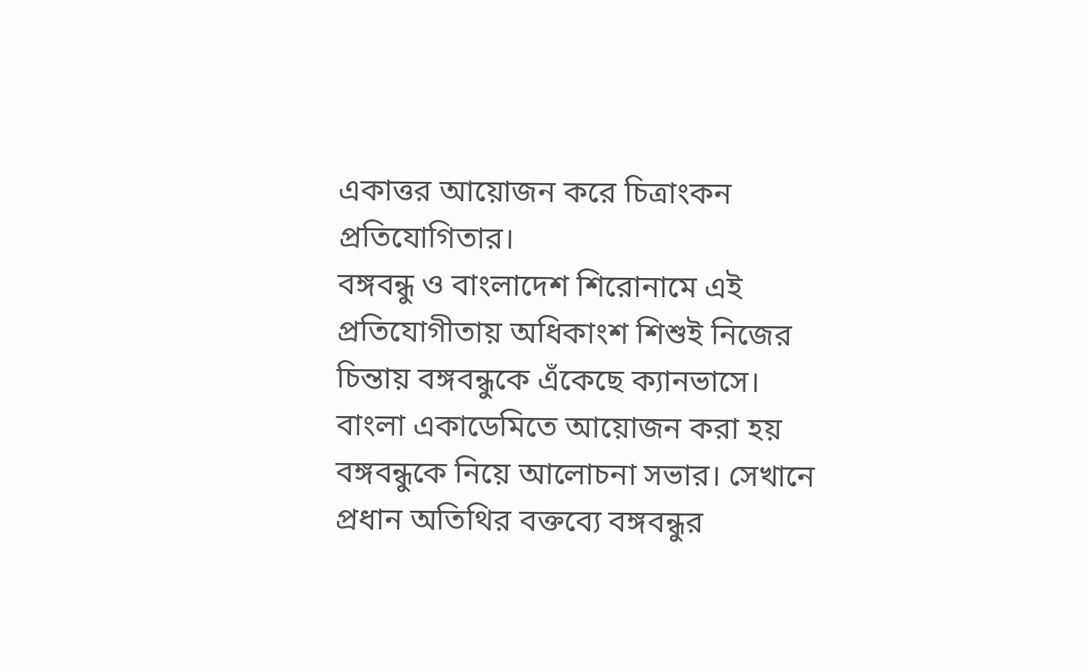একাত্তর আয়োজন করে চিত্রাংকন প্রতিযোগিতার।
বঙ্গবন্ধু ও বাংলাদেশ শিরোনামে এই প্রতিযোগীতায় অধিকাংশ শিশুই নিজের চিন্তায় বঙ্গবন্ধুকে এঁকেছে ক্যানভাসে।
বাংলা একাডেমিতে আয়োজন করা হয় বঙ্গবন্ধুকে নিয়ে আলোচনা সভার। সেখানে প্রধান অতিথির বক্তব্যে বঙ্গবন্ধুর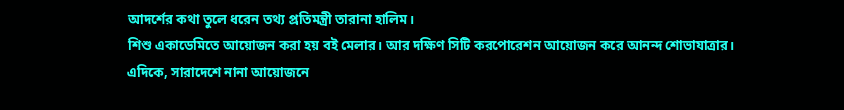আদর্শের কথা তুলে ধরেন তথ্য প্রতিমন্ত্রী তারানা হালিম।
শিশু একাডেমিতে আয়োজন করা হয় বই মেলার। আর দক্ষিণ সিটি করপোরেশন আয়োজন করে আনন্দ শোভাযাত্রার।
এদিকে, সারাদেশে নানা আয়োজনে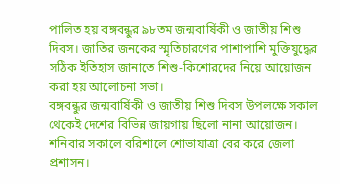পালিত হয় বঙ্গবন্ধুর ৯৮তম জন্মবার্ষিকী ও জাতীয় শিশু দিবস। জাতির জনকের স্মৃতিচারণের পাশাপাশি মুক্তিযুদ্ধের সঠিক ইতিহাস জানাতে শিশু-কিশোরদের নিয়ে আয়োজন করা হয় আলোচনা সভা।
বঙ্গবন্ধুর জন্মবার্ষিকী ও জাতীয় শিশু দিবস উপলক্ষে সকাল থেকেই দেশের বিভিন্ন জায়গায় ছিলো নানা আয়োজন। শনিবার সকালে বরিশালে শোভাযাত্রা বের করে জেলা প্রশাসন।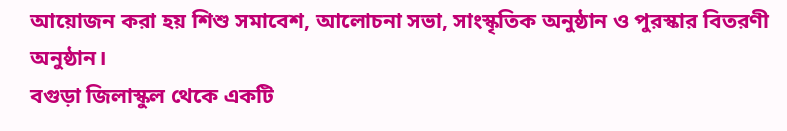আয়োজন করা হয় শিশু সমাবেশ, আলোচনা সভা, সাংস্কৃতিক অনুষ্ঠান ও পুরস্কার বিতরণী অনুষ্ঠান।
বগুড়া জিলাস্কুল থেকে একটি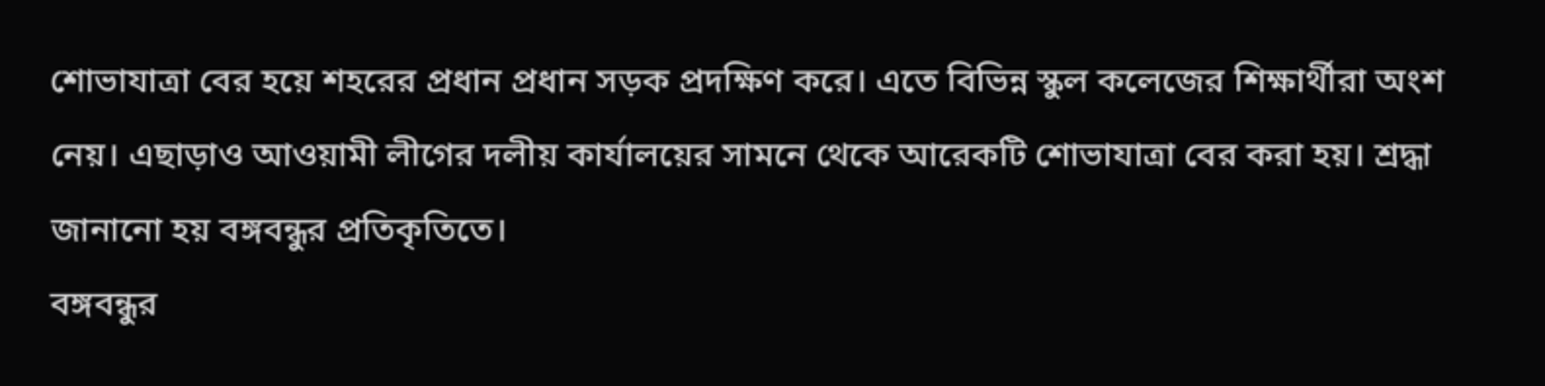শোভাযাত্রা বের হয়ে শহরের প্রধান প্রধান সড়ক প্রদক্ষিণ করে। এতে বিভিন্ন স্কুল কলেজের শিক্ষার্থীরা অংশ নেয়। এছাড়াও আওয়ামী লীগের দলীয় কার্যালয়ের সামনে থেকে আরেকটি শোভাযাত্রা বের করা হয়। শ্রদ্ধা জানানো হয় বঙ্গবন্ধুর প্রতিকৃতিতে।
বঙ্গবন্ধুর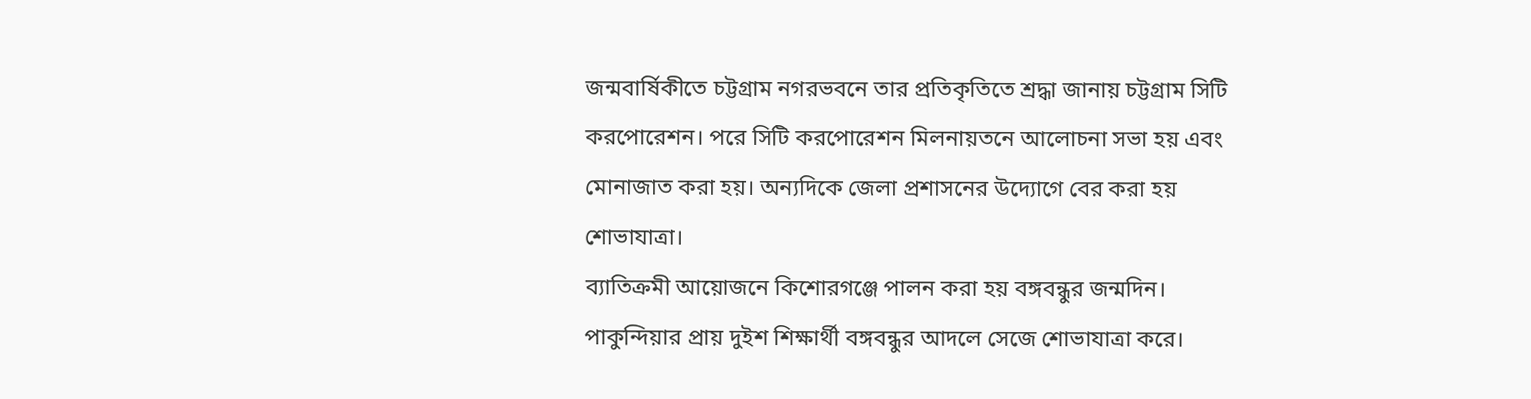জন্মবার্ষিকীতে চট্টগ্রাম নগরভবনে তার প্রতিকৃতিতে শ্রদ্ধা জানায় চট্টগ্রাম সিটি করপোরেশন। পরে সিটি করপোরেশন মিলনায়তনে আলোচনা সভা হয় এবং মোনাজাত করা হয়। অন্যদিকে জেলা প্রশাসনের উদ্যোগে বের করা হয় শোভাযাত্রা।
ব্যাতিক্রমী আয়োজনে কিশোরগঞ্জে পালন করা হয় বঙ্গবন্ধুর জন্মদিন। পাকুন্দিয়ার প্রায় দুইশ শিক্ষার্থী বঙ্গবন্ধুর আদলে সেজে শোভাযাত্রা করে।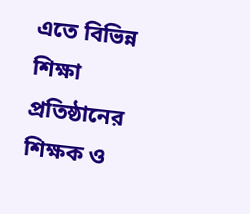এতে বিভিন্ন শিক্ষা প্রতিষ্ঠানের শিক্ষক ও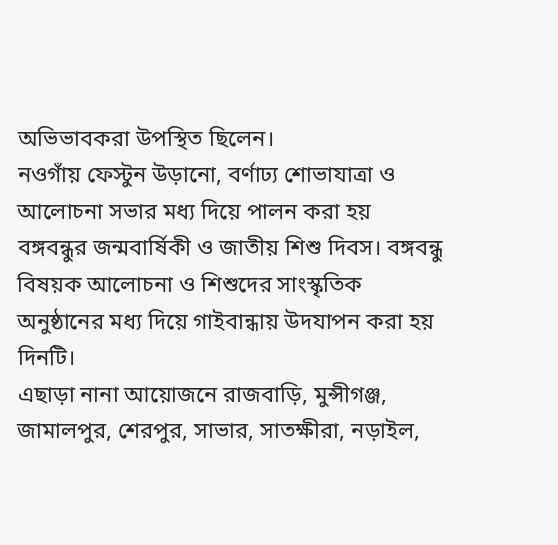অভিভাবকরা উপস্থিত ছিলেন।
নওগাঁয় ফেস্টুন উড়ানো, বর্ণাঢ্য শোভাযাত্রা ও আলোচনা সভার মধ্য দিয়ে পালন করা হয় বঙ্গবন্ধুর জন্মবার্ষিকী ও জাতীয় শিশু দিবস। বঙ্গবন্ধু বিষয়ক আলোচনা ও শিশুদের সাংস্কৃতিক অনুষ্ঠানের মধ্য দিয়ে গাইবান্ধায় উদযাপন করা হয় দিনটি।
এছাড়া নানা আয়োজনে রাজবাড়ি, মুন্সীগঞ্জ, জামালপুর, শেরপুর, সাভার, সাতক্ষীরা, নড়াইল,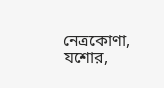নেত্রকোণা, যশোর,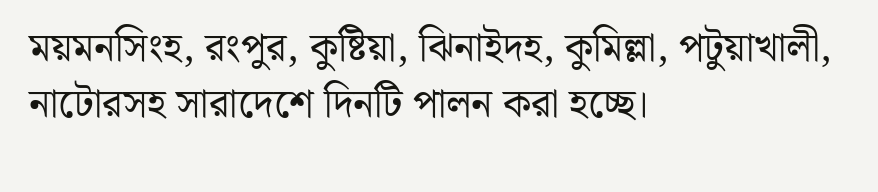ময়মনসিংহ, রংপুর, কুষ্টিয়া, ঝিনাইদহ, কুমিল্লা, পটুয়াখালী, নাটোরসহ সারাদেশে দিনটি পালন করা হচ্ছে।